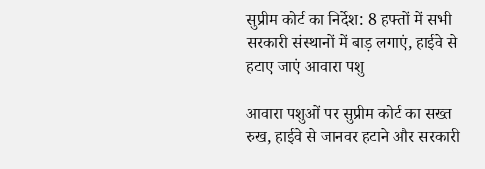सुप्रीम कोर्ट का निर्देश: 8 हफ्तों में सभी सरकारी संस्थानों में बाड़ लगाएं, हाईवे से हटाए जाएं आवारा पशु

आवारा पशुओं पर सुप्रीम कोर्ट का सख्त रुख, हाईवे से जानवर हटाने और सरकारी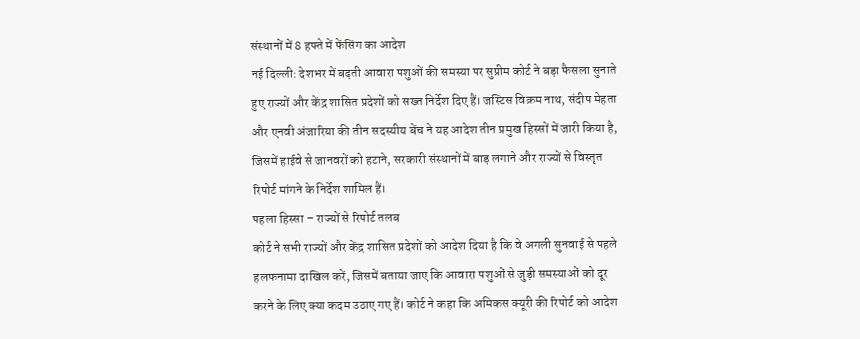संस्थानों में 8 हफ्ते में फेंसिंग का आदेश
नई दिल्ली: देशभर में बढ़ती आवारा पशुओं की समस्या पर सुप्रीम कोर्ट ने बड़ा फैसला सुनाते हुए राज्यों और केंद्र शासित प्रदेशों को सख्त निर्देश दिए हैं। जस्टिस विक्रम नाथ, संदीप मेहता और एनवी अंजारिया की तीन सदस्यीय बेंच ने यह आदेश तीन प्रमुख हिस्सों में जारी किया है, जिसमें हाईवे से जानवरों को हटाने, सरकारी संस्थानों में बाड़ लगाने और राज्यों से विस्तृत रिपोर्ट मांगने के निर्देश शामिल हैं।
पहला हिस्सा – राज्यों से रिपोर्ट तलब
कोर्ट ने सभी राज्यों और केंद्र शासित प्रदेशों को आदेश दिया है कि वे अगली सुनवाई से पहले हलफनामा दाखिल करें, जिसमें बताया जाए कि आवारा पशुओं से जुड़ी समस्याओं को दूर करने के लिए क्या कदम उठाए गए हैं। कोर्ट ने कहा कि अमिकस क्यूरी की रिपोर्ट को आदेश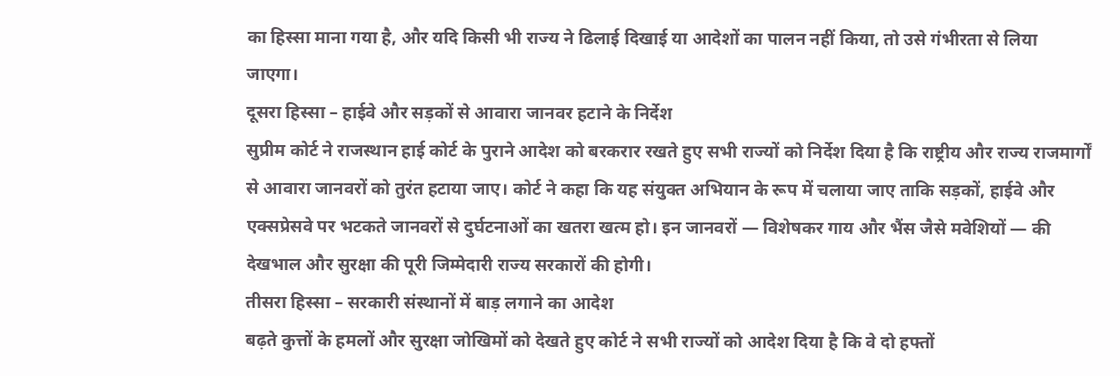का हिस्सा माना गया है, और यदि किसी भी राज्य ने ढिलाई दिखाई या आदेशों का पालन नहीं किया, तो उसे गंभीरता से लिया जाएगा।
दूसरा हिस्सा – हाईवे और सड़कों से आवारा जानवर हटाने के निर्देश
सुप्रीम कोर्ट ने राजस्थान हाई कोर्ट के पुराने आदेश को बरकरार रखते हुए सभी राज्यों को निर्देश दिया है कि राष्ट्रीय और राज्य राजमार्गों से आवारा जानवरों को तुरंत हटाया जाए। कोर्ट ने कहा कि यह संयुक्त अभियान के रूप में चलाया जाए ताकि सड़कों, हाईवे और एक्सप्रेसवे पर भटकते जानवरों से दुर्घटनाओं का खतरा खत्म हो। इन जानवरों — विशेषकर गाय और भैंस जैसे मवेशियों — की देखभाल और सुरक्षा की पूरी जिम्मेदारी राज्य सरकारों की होगी।
तीसरा हिस्सा – सरकारी संस्थानों में बाड़ लगाने का आदेश
बढ़ते कुत्तों के हमलों और सुरक्षा जोखिमों को देखते हुए कोर्ट ने सभी राज्यों को आदेश दिया है कि वे दो हफ्तों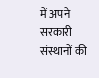में अपने सरकारी संस्थानों की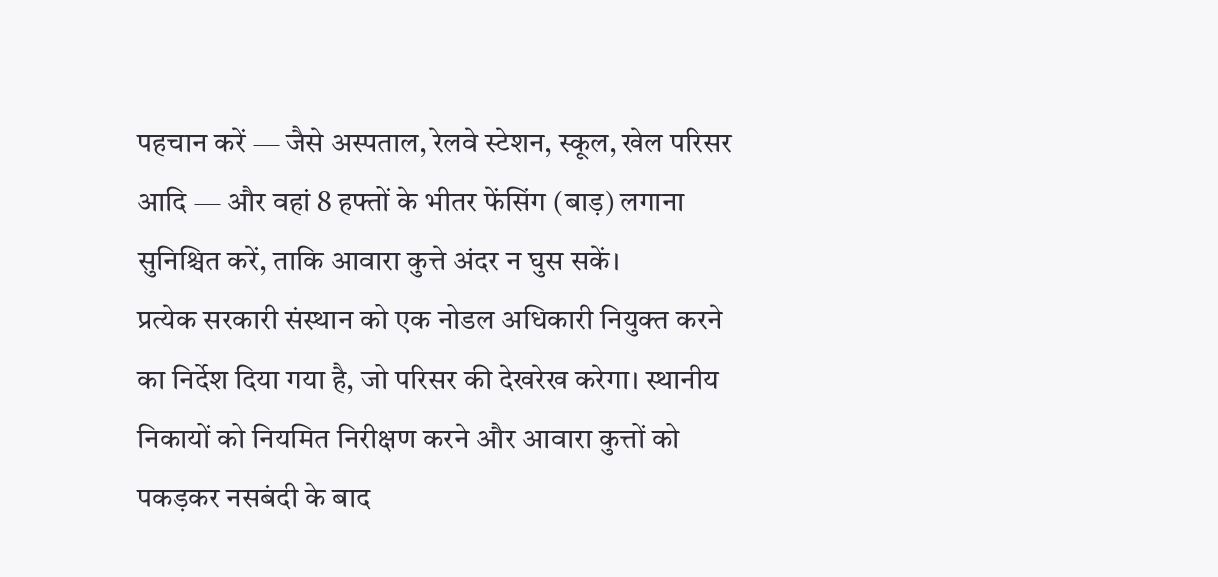पहचान करें — जैसे अस्पताल, रेलवे स्टेशन, स्कूल, खेल परिसर आदि — और वहां 8 हफ्तों के भीतर फेंसिंग (बाड़) लगाना सुनिश्चित करें, ताकि आवारा कुत्ते अंदर न घुस सकें।
प्रत्येक सरकारी संस्थान को एक नोडल अधिकारी नियुक्त करने का निर्देश दिया गया है, जो परिसर की देखरेख करेगा। स्थानीय निकायों को नियमित निरीक्षण करने और आवारा कुत्तों को पकड़कर नसबंदी के बाद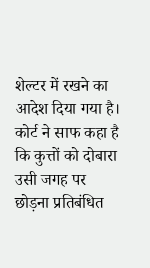शेल्टर में रखने का आदेश दिया गया है। कोर्ट ने साफ कहा है कि कुत्तों को दोबारा उसी जगह पर छोड़ना प्रतिबंधित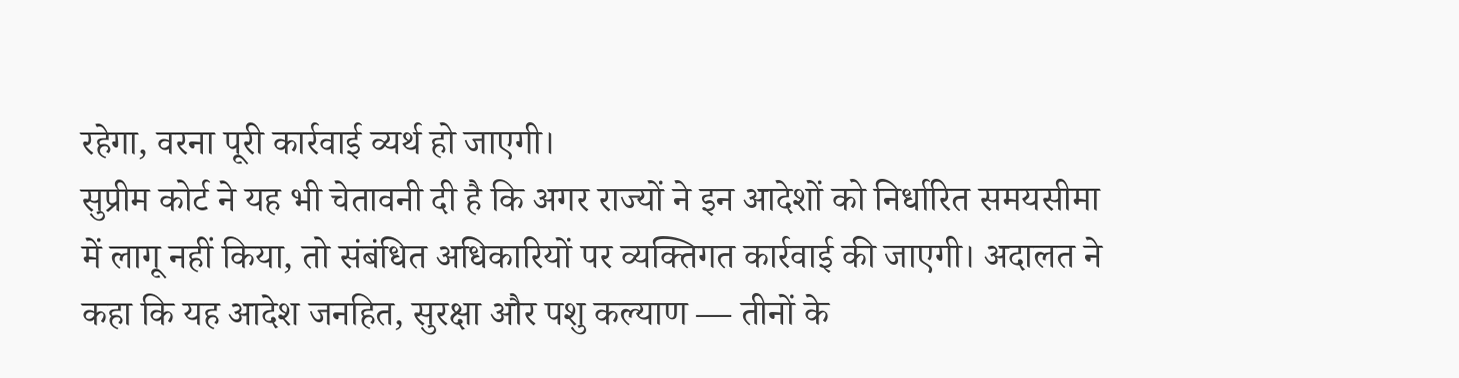रहेगा, वरना पूरी कार्रवाई व्यर्थ हो जाएगी।
सुप्रीम कोर्ट ने यह भी चेतावनी दी है कि अगर राज्यों ने इन आदेशों को निर्धारित समयसीमा में लागू नहीं किया, तो संबंधित अधिकारियों पर व्यक्तिगत कार्रवाई की जाएगी। अदालत ने कहा कि यह आदेश जनहित, सुरक्षा और पशु कल्याण — तीनों के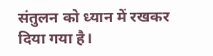संतुलन को ध्यान में रखकर दिया गया है।